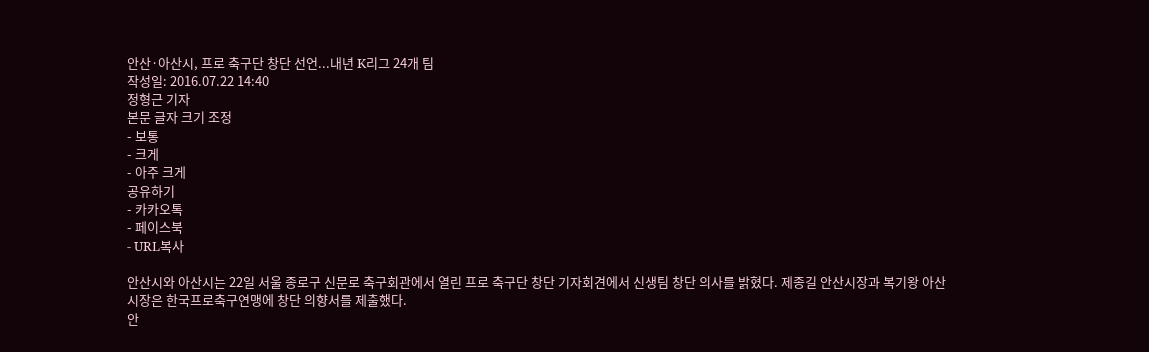안산·아산시, 프로 축구단 창단 선언...내년 K리그 24개 팀
작성일: 2016.07.22 14:40
정형근 기자
본문 글자 크기 조정
- 보통
- 크게
- 아주 크게
공유하기
- 카카오톡
- 페이스북
- URL복사

안산시와 아산시는 22일 서울 종로구 신문로 축구회관에서 열린 프로 축구단 창단 기자회견에서 신생팀 창단 의사를 밝혔다. 제종길 안산시장과 복기왕 아산시장은 한국프로축구연맹에 창단 의향서를 제출했다.
안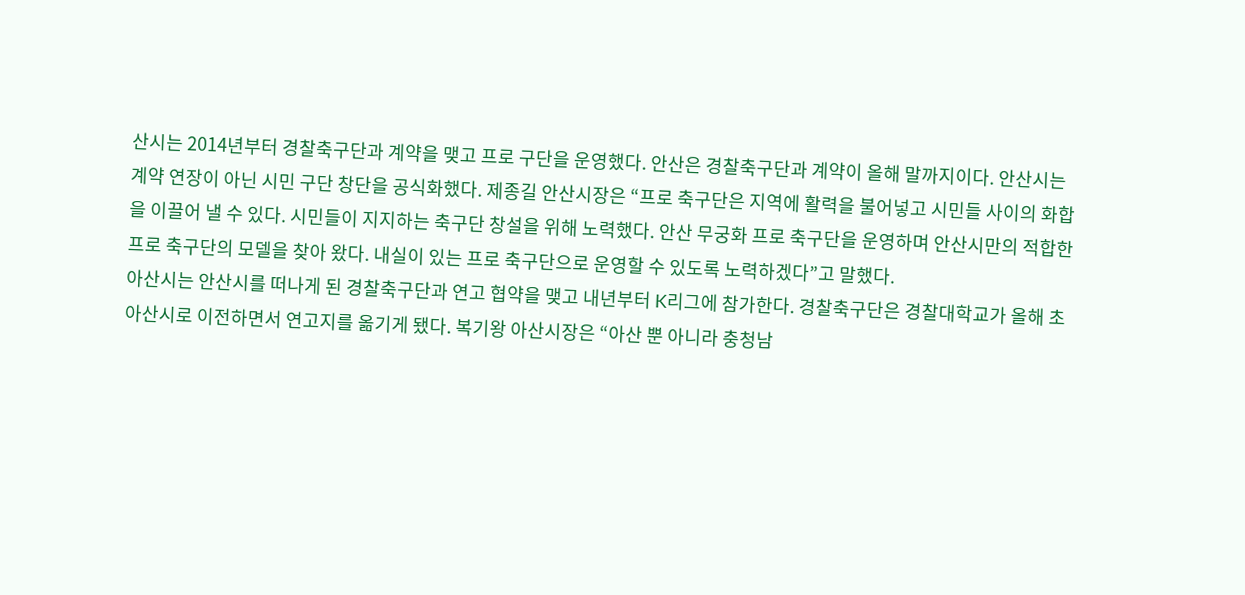산시는 2014년부터 경찰축구단과 계약을 맺고 프로 구단을 운영했다. 안산은 경찰축구단과 계약이 올해 말까지이다. 안산시는 계약 연장이 아닌 시민 구단 창단을 공식화했다. 제종길 안산시장은 “프로 축구단은 지역에 활력을 불어넣고 시민들 사이의 화합을 이끌어 낼 수 있다. 시민들이 지지하는 축구단 창설을 위해 노력했다. 안산 무궁화 프로 축구단을 운영하며 안산시만의 적합한 프로 축구단의 모델을 찾아 왔다. 내실이 있는 프로 축구단으로 운영할 수 있도록 노력하겠다”고 말했다.
아산시는 안산시를 떠나게 된 경찰축구단과 연고 협약을 맺고 내년부터 K리그에 참가한다. 경찰축구단은 경찰대학교가 올해 초 아산시로 이전하면서 연고지를 옮기게 됐다. 복기왕 아산시장은 “아산 뿐 아니라 충청남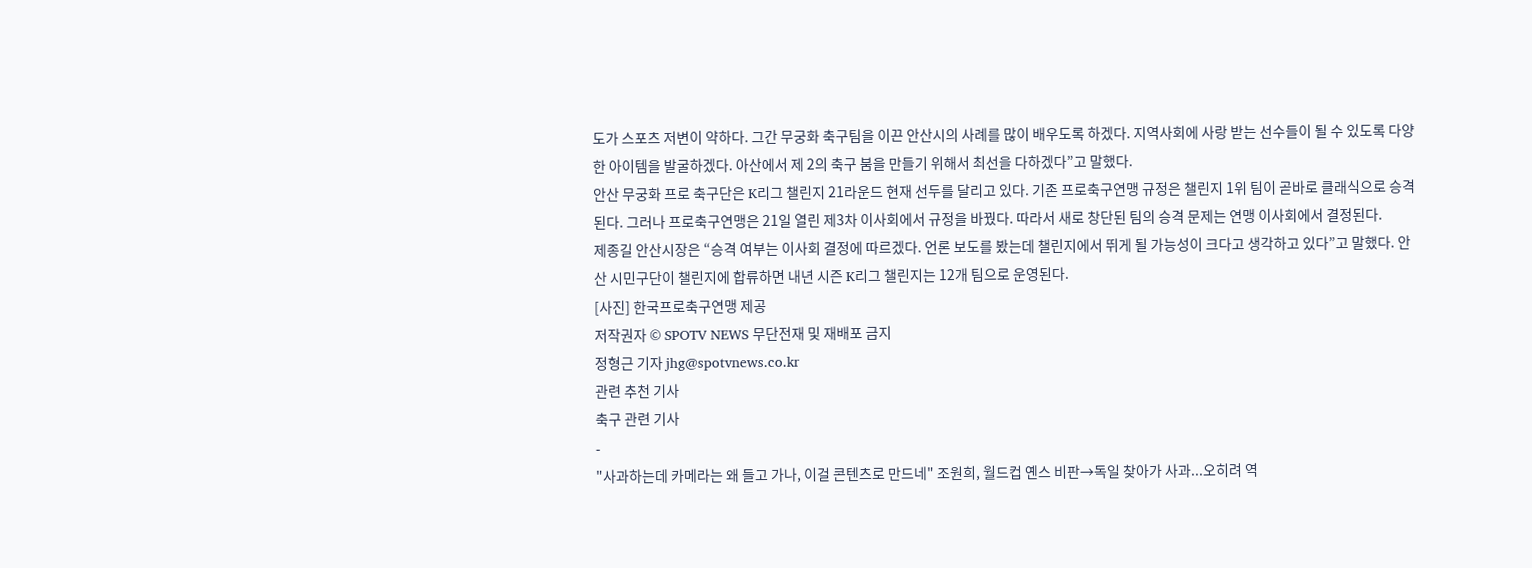도가 스포츠 저변이 약하다. 그간 무궁화 축구팀을 이끈 안산시의 사례를 많이 배우도록 하겠다. 지역사회에 사랑 받는 선수들이 될 수 있도록 다양한 아이템을 발굴하겠다. 아산에서 제 2의 축구 붐을 만들기 위해서 최선을 다하겠다”고 말했다.
안산 무궁화 프로 축구단은 K리그 챌린지 21라운드 현재 선두를 달리고 있다. 기존 프로축구연맹 규정은 챌린지 1위 팀이 곧바로 클래식으로 승격된다. 그러나 프로축구연맹은 21일 열린 제3차 이사회에서 규정을 바꿨다. 따라서 새로 창단된 팀의 승격 문제는 연맹 이사회에서 결정된다.
제종길 안산시장은 “승격 여부는 이사회 결정에 따르겠다. 언론 보도를 봤는데 챌린지에서 뛰게 될 가능성이 크다고 생각하고 있다”고 말했다. 안산 시민구단이 챌린지에 합류하면 내년 시즌 K리그 챌린지는 12개 팀으로 운영된다.
[사진] 한국프로축구연맹 제공
저작권자 © SPOTV NEWS 무단전재 및 재배포 금지
정형근 기자 jhg@spotvnews.co.kr
관련 추천 기사
축구 관련 기사
-
"사과하는데 카메라는 왜 들고 가나, 이걸 콘텐츠로 만드네" 조원희, 월드컵 옌스 비판→독일 찾아가 사과...오히려 역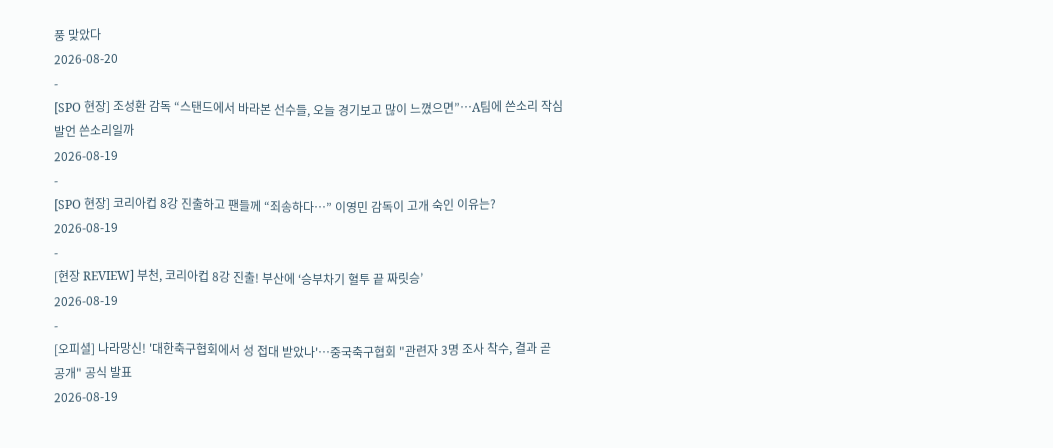풍 맞았다
2026-08-20
-
[SPO 현장] 조성환 감독 “스탠드에서 바라본 선수들, 오늘 경기보고 많이 느꼈으면”…A팀에 쓴소리 작심발언 쓴소리일까
2026-08-19
-
[SPO 현장] 코리아컵 8강 진출하고 팬들께 “죄송하다…” 이영민 감독이 고개 숙인 이유는?
2026-08-19
-
[현장 REVIEW] 부천, 코리아컵 8강 진출! 부산에 ‘승부차기 혈투 끝 짜릿승’
2026-08-19
-
[오피셜] 나라망신! '대한축구협회에서 성 접대 받았나'…중국축구협회 "관련자 3명 조사 착수, 결과 곧 공개" 공식 발표
2026-08-19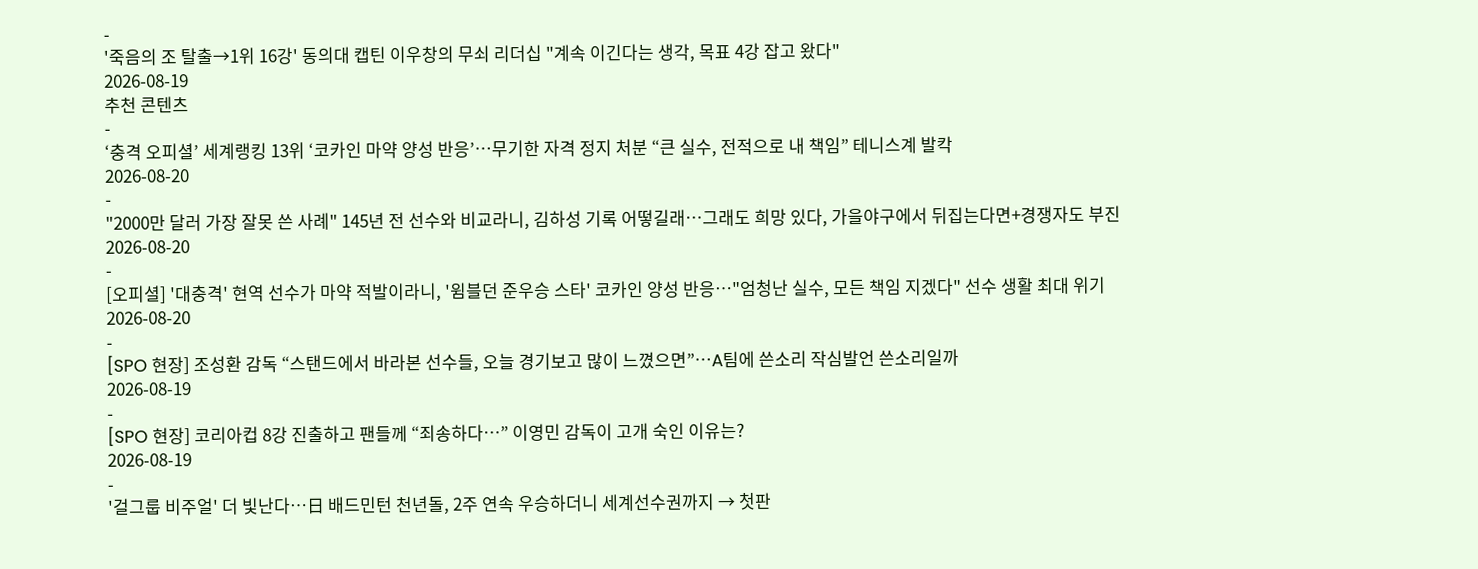-
'죽음의 조 탈출→1위 16강' 동의대 캡틴 이우창의 무쇠 리더십 "계속 이긴다는 생각, 목표 4강 잡고 왔다"
2026-08-19
추천 콘텐츠
-
‘충격 오피셜’ 세계랭킹 13위 ‘코카인 마약 양성 반응’…무기한 자격 정지 처분 “큰 실수, 전적으로 내 책임” 테니스계 발칵
2026-08-20
-
"2000만 달러 가장 잘못 쓴 사례" 145년 전 선수와 비교라니, 김하성 기록 어떻길래…그래도 희망 있다, 가을야구에서 뒤집는다면+경쟁자도 부진
2026-08-20
-
[오피셜] '대충격' 현역 선수가 마약 적발이라니, '윔블던 준우승 스타' 코카인 양성 반응…"엄청난 실수, 모든 책임 지겠다" 선수 생활 최대 위기
2026-08-20
-
[SPO 현장] 조성환 감독 “스탠드에서 바라본 선수들, 오늘 경기보고 많이 느꼈으면”…A팀에 쓴소리 작심발언 쓴소리일까
2026-08-19
-
[SPO 현장] 코리아컵 8강 진출하고 팬들께 “죄송하다…” 이영민 감독이 고개 숙인 이유는?
2026-08-19
-
'걸그룹 비주얼' 더 빛난다…日 배드민턴 천년돌, 2주 연속 우승하더니 세계선수권까지 → 첫판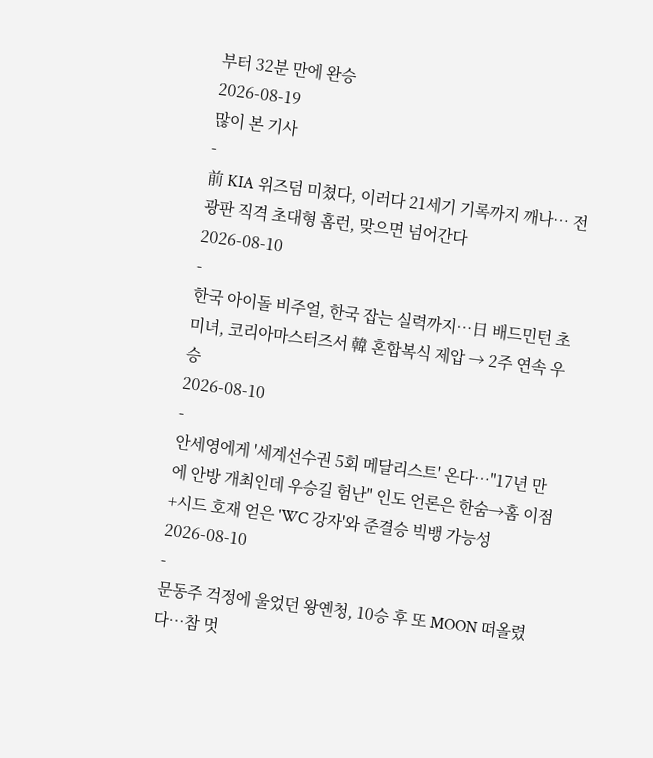부터 32분 만에 완승
2026-08-19
많이 본 기사
-
前 KIA 위즈덤 미쳤다, 이러다 21세기 기록까지 깨나… 전광판 직격 초대형 홈런, 맞으면 넘어간다
2026-08-10
-
한국 아이돌 비주얼, 한국 잡는 실력까지…日 배드민턴 초미녀, 코리아마스터즈서 韓 혼합복식 제압 → 2주 연속 우승
2026-08-10
-
안세영에게 '세계선수권 5회 메달리스트' 온다…"17년 만에 안방 개최인데 우승길 험난" 인도 언론은 한숨→홈 이점+시드 호재 얻은 'WC 강자'와 준결승 빅뱅 가능성
2026-08-10
-
문동주 걱정에 울었던 왕옌청, 10승 후 또 MOON 떠올렸다…참 멋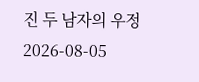진 두 남자의 우정
2026-08-05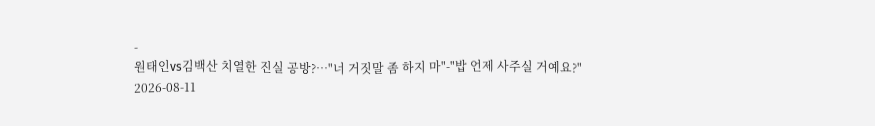-
원태인vs김백산 치열한 진실 공방?…"너 거짓말 좀 하지 마"-"밥 언제 사주실 거예요?"
2026-08-11